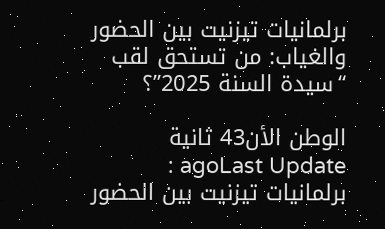برلمانيات تيزنيت بين الحضور والغياب: من تستحق لقب “سيدة السنة 2025”؟

الوطن الأن43 ثانية agoLast Update :
برلمانيات تيزنيت بين الحضور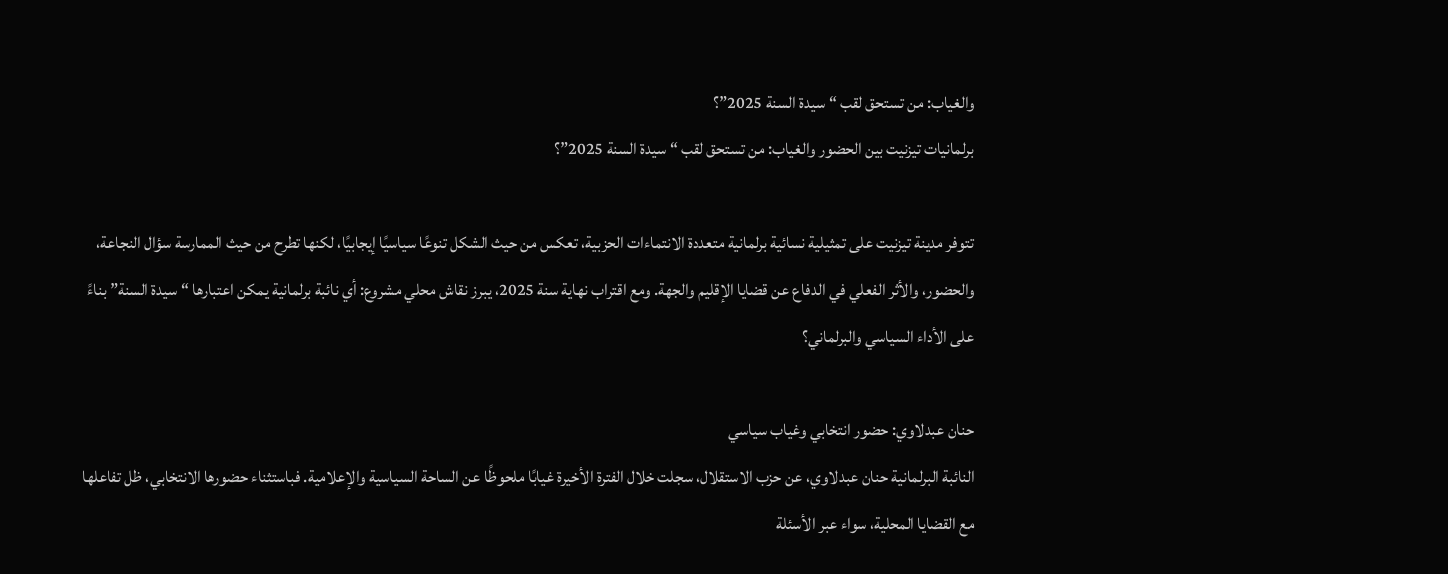والغياب: من تستحق لقب “سيدة السنة 2025”؟
برلمانيات تيزنيت بين الحضور والغياب: من تستحق لقب “سيدة السنة 2025”؟

تتوفر مدينة تيزنيت على تمثيلية نسائية برلمانية متعددة الانتماءات الحزبية، تعكس من حيث الشكل تنوعًا سياسيًا إيجابيًا، لكنها تطرح من حيث الممارسة سؤال النجاعة، والحضور، والأثر الفعلي في الدفاع عن قضايا الإقليم والجهة. ومع اقتراب نهاية سنة 2025، يبرز نقاش محلي مشروع: أي نائبة برلمانية يمكن اعتبارها “سيدة السنة” بناءً على الأداء السياسي والبرلماني؟

حنان عبدلاوي: حضور انتخابي وغياب سياسي
النائبة البرلمانية حنان عبدلاوي، عن حزب الاستقلال، سجلت خلال الفترة الأخيرة غيابًا ملحوظًا عن الساحة السياسية والإعلامية. فباستثناء حضورها الانتخابي، ظل تفاعلها مع القضايا المحلية، سواء عبر الأسئلة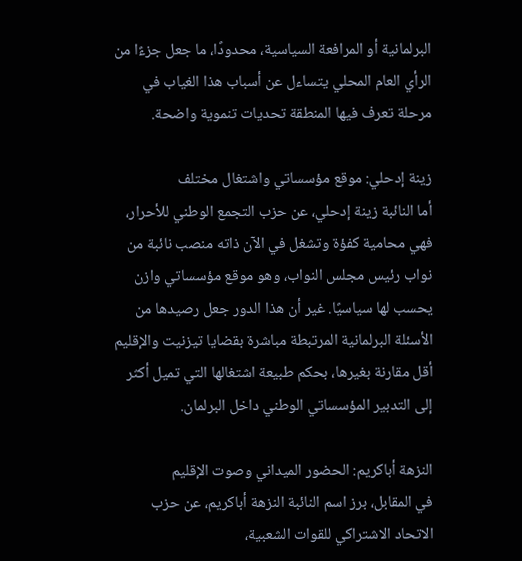البرلمانية أو المرافعة السياسية، محدودًا، ما جعل جزءًا من الرأي العام المحلي يتساءل عن أسباب هذا الغياب في مرحلة تعرف فيها المنطقة تحديات تنموية واضحة.

زينة إدحلي: موقع مؤسساتي واشتغال مختلف
أما النائبة زينة إدحلي، عن حزب التجمع الوطني للأحرار، فهي محامية كفؤة وتشغل في الآن ذاته منصب نائبة من نواب رئيس مجلس النواب، وهو موقع مؤسساتي وازن يحسب لها سياسيًا. غير أن هذا الدور جعل رصيدها من الأسئلة البرلمانية المرتبطة مباشرة بقضايا تيزنيت والإقليم أقل مقارنة بغيرها، بحكم طبيعة اشتغالها التي تميل أكثر إلى التدبير المؤسساتي الوطني داخل البرلمان.

النزهة أباكريم: الحضور الميداني وصوت الإقليم
في المقابل، برز اسم النائبة النزهة أباكريم، عن حزب الاتحاد الاشتراكي للقوات الشعبية،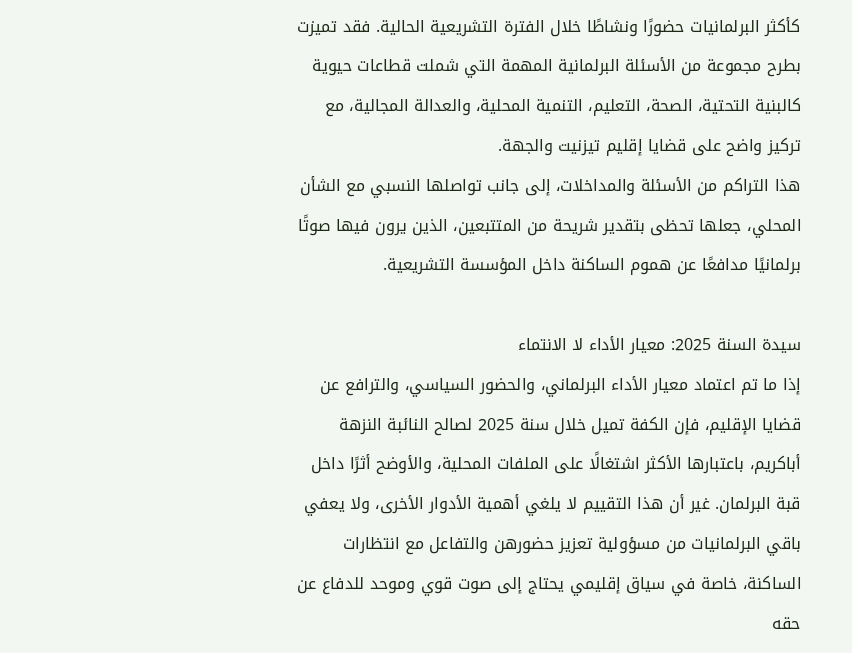كأكثر البرلمانيات حضورًا ونشاطًا خلال الفترة التشريعية الحالية. فقد تميزت بطرح مجموعة من الأسئلة البرلمانية المهمة التي شملت قطاعات حيوية كالبنية التحتية، الصحة، التعليم، التنمية المحلية، والعدالة المجالية، مع تركيز واضح على قضايا إقليم تيزنيت والجهة.
هذا التراكم من الأسئلة والمداخلات، إلى جانب تواصلها النسبي مع الشأن المحلي، جعلها تحظى بتقدير شريحة من المتتبعين، الذين يرون فيها صوتًا برلمانيًا مدافعًا عن هموم الساكنة داخل المؤسسة التشريعية.

سيدة السنة 2025: معيار الأداء لا الانتماء
إذا ما تم اعتماد معيار الأداء البرلماني، والحضور السياسي، والترافع عن قضايا الإقليم، فإن الكفة تميل خلال سنة 2025 لصالح النائبة النزهة أباكريم، باعتبارها الأكثر اشتغالًا على الملفات المحلية، والأوضح أثرًا داخل قبة البرلمان. غير أن هذا التقييم لا يلغي أهمية الأدوار الأخرى، ولا يعفي باقي البرلمانيات من مسؤولية تعزيز حضورهن والتفاعل مع انتظارات الساكنة، خاصة في سياق إقليمي يحتاج إلى صوت قوي وموحد للدفاع عن حقه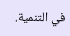في التنمية.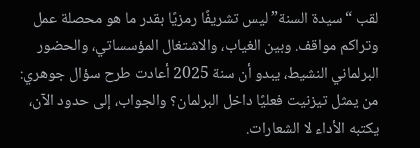لقب “سيدة السنة” ليس تشريفًا رمزيًا بقدر ما هو محصلة عمل وتراكم مواقف. وبين الغياب، والاشتغال المؤسساتي، والحضور البرلماني النشيط، يبدو أن سنة 2025 أعادت طرح سؤال جوهري: من يمثل تيزنيت فعليًا داخل البرلمان؟ والجواب، إلى حدود الآن، يكتبه الأداء لا الشعارات.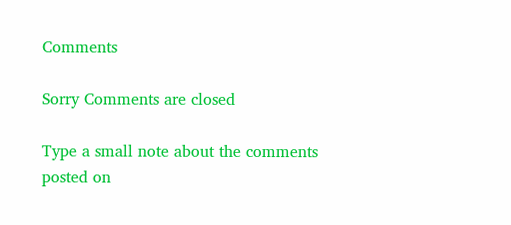Comments

Sorry Comments are closed

Type a small note about the comments posted on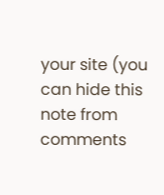your site (you can hide this note from comments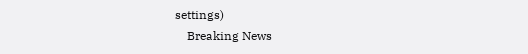settings)
    Breaking News